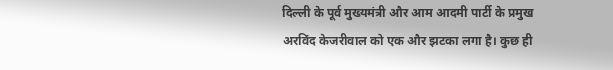दिल्ली के पूर्व मुख्यमंत्री और आम आदमी पार्टी के प्रमुख अरविंद केजरीवाल को एक और झटका लगा है। कुछ ही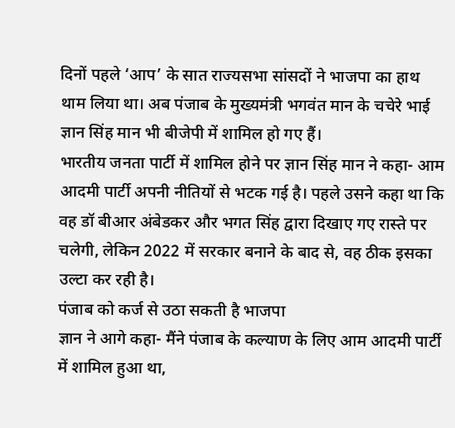दिनों पहले ‘आप’ के सात राज्यसभा सांसदों ने भाजपा का हाथ थाम लिया था। अब पंजाब के मुख्यमंत्री भगवंत मान के चचेरे भाई ज्ञान सिंह मान भी बीजेपी में शामिल हो गए हैं।
भारतीय जनता पार्टी में शामिल होने पर ज्ञान सिंह मान ने कहा- आम आदमी पार्टी अपनी नीतियों से भटक गई है। पहले उसने कहा था कि वह डॉ बीआर अंबेडकर और भगत सिंह द्वारा दिखाए गए रास्ते पर चलेगी, लेकिन 2022 में सरकार बनाने के बाद से, वह ठीक इसका उल्टा कर रही है।
पंजाब को कर्ज से उठा सकती है भाजपा
ज्ञान ने आगे कहा- मैंने पंजाब के कल्याण के लिए आम आदमी पार्टी में शामिल हुआ था,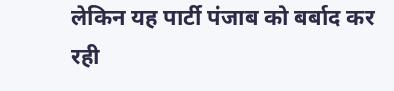लेकिन यह पार्टी पंजाब को बर्बाद कर रही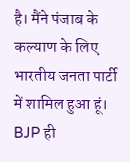है। मैंने पंजाब के कल्याण के लिए भारतीय जनता पार्टी में शामिल हुआ हूं। BJP ही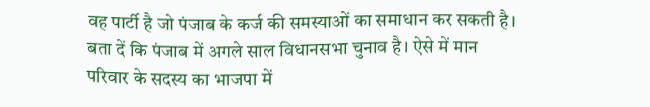वह पार्टी है जो पंजाब के कर्ज की समस्याओं का समाधान कर सकती है।
बता दें कि पंजाब में अगले साल विधानसभा चुनाव है। ऐसे में मान परिवार के सदस्य का भाजपा में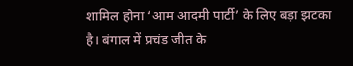शामिल होना ‘आम आदमी पार्टी’ के लिए बड़ा झटका है। बंगाल में प्रचंड जीत के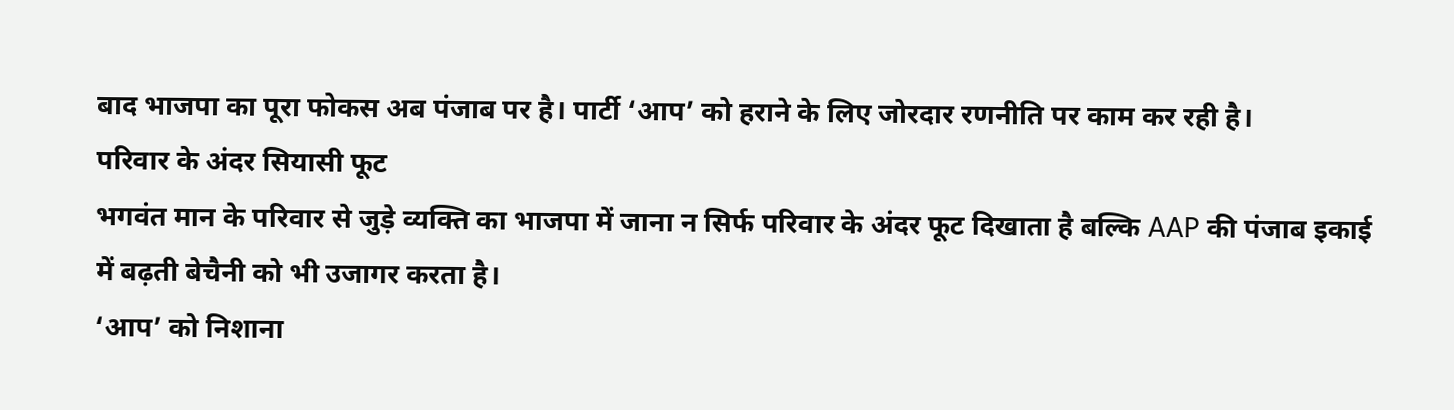बाद भाजपा का पूरा फोकस अब पंजाब पर है। पार्टी ‘आप’ को हराने के लिए जोरदार रणनीति पर काम कर रही है।
परिवार के अंदर सियासी फूट
भगवंत मान के परिवार से जुड़े व्यक्ति का भाजपा में जाना न सिर्फ परिवार के अंदर फूट दिखाता है बल्कि AAP की पंजाब इकाई में बढ़ती बेचैनी को भी उजागर करता है।
‘आप’ को निशाना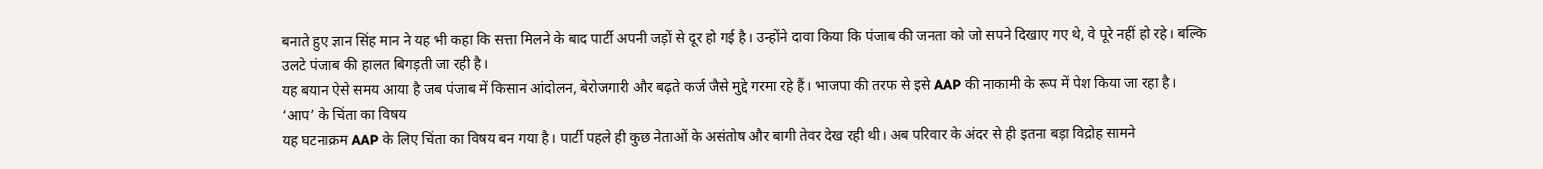बनाते हुए ज्ञान सिंह मान ने यह भी कहा कि सत्ता मिलने के बाद पार्टी अपनी जड़ों से दूर हो गई है। उन्होंने दावा किया कि पंजाब की जनता को जो सपने दिखाए गए थे, वे पूरे नहीं हो रहे। बल्कि उलटे पंजाब की हालत बिगड़ती जा रही है।
यह बयान ऐसे समय आया है जब पंजाब में किसान आंदोलन, बेरोजगारी और बढ़ते कर्ज जैसे मुद्दे गरमा रहे हैं। भाजपा की तरफ से इसे AAP की नाकामी के रूप में पेश किया जा रहा है।
‘आप’ के चिंता का विषय
यह घटनाक्रम AAP के लिए चिंता का विषय बन गया है। पार्टी पहले ही कुछ नेताओं के असंतोष और बागी तेवर देख रही थी। अब परिवार के अंदर से ही इतना बड़ा विद्रोह सामने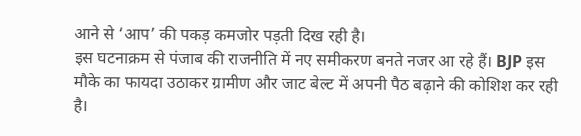आने से ‘आप’ की पकड़ कमजोर पड़ती दिख रही है।
इस घटनाक्रम से पंजाब की राजनीति में नए समीकरण बनते नजर आ रहे हैं। BJP इस मौके का फायदा उठाकर ग्रामीण और जाट बेल्ट में अपनी पैठ बढ़ाने की कोशिश कर रही है।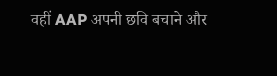वहीं AAP अपनी छवि बचाने और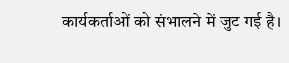कार्यकर्ताओं को संभालने में जुट गई है।